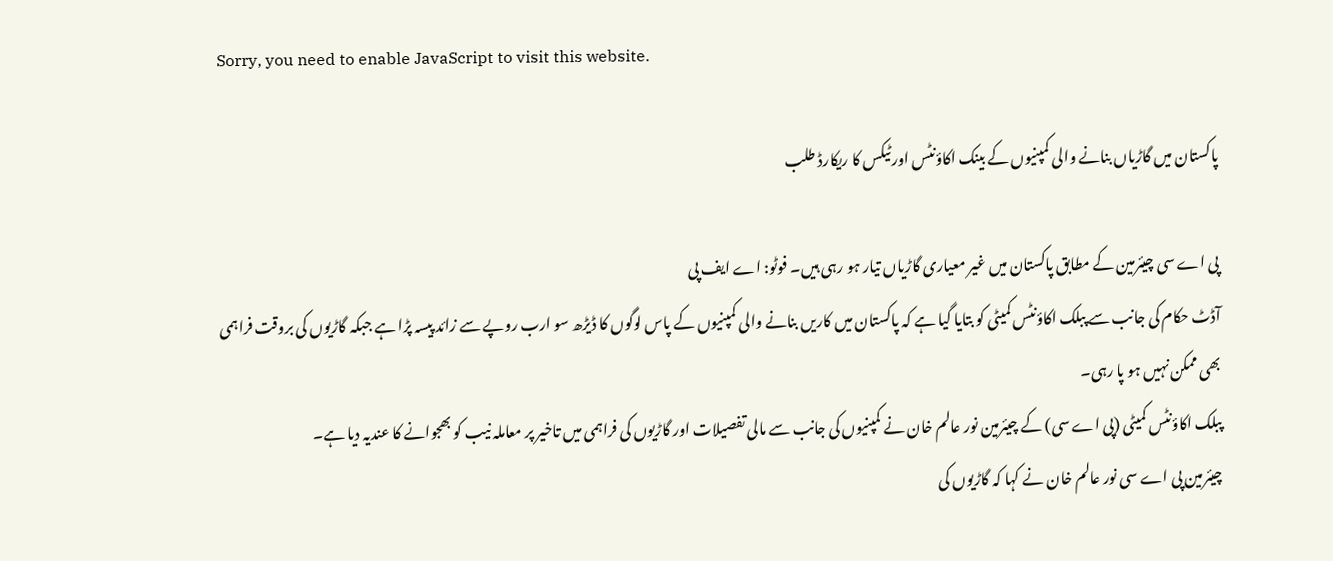Sorry, you need to enable JavaScript to visit this website.

پاکستان میں گاڑیاں بنانے والی کمپنیوں کے بینک اکاؤنٹس اور ٹیکس کا ریکارڈ طلب

پی اے سی چیئرمین کے مطابق پاکستان میں غیر معیاری گاڑیاں تیار ہو رہی ہیں۔ فوٹو: اے ایف پی
آڈٹ حکام کی جانب سے پبلک اکاؤنٹس کمیٹی کو بتایا گیا ہے کہ پاکستان میں کاریں بنانے والی کمپنیوں کے پاس لوگوں کا ڈیڑھ سو ارب روپے سے زائد پیسہ پڑا ہے جبکہ گاڑیوں کی بروقت فراہمی بھی ممکن نہیں ہو پا رہی۔
پبلک اکاؤنٹس کمیٹی (پی اے سی) کے چیئرمین نور عالم خان نے کمپنیوں کی جانب سے مالی تفصیلات اور گاڑیوں کی فراہمی میں تاخیر پر معاملہ نیب کو بھجوانے کا عندیہ دیا ہے۔
چیئرمین پی اے سی نور عالم خان نے کہا کہ گاڑیوں کی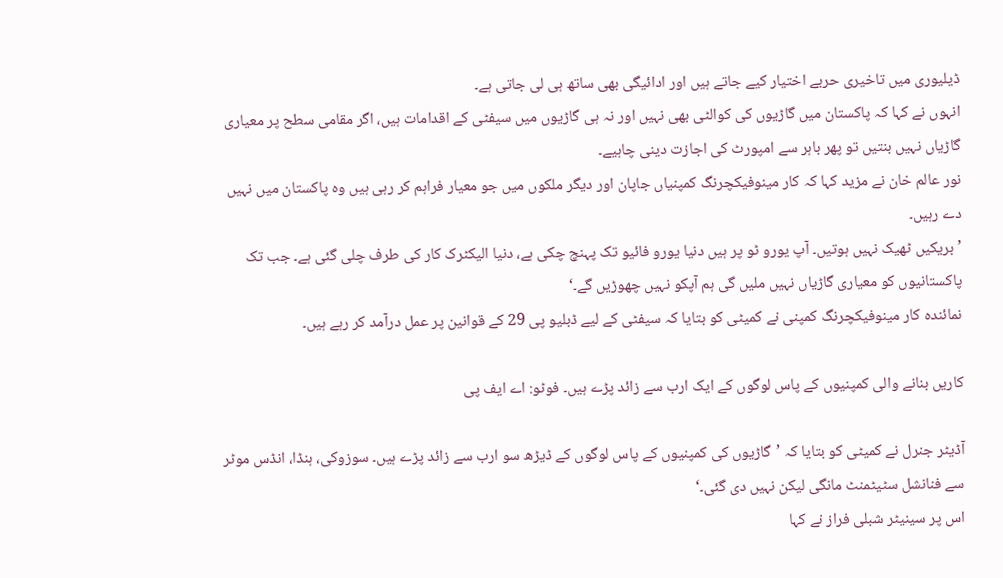ڈیلیوری میں تاخیری حربے اختیار کیے جاتے ہیں اور ادائیگی بھی ساتھ ہی لی جاتی ہے۔
انہوں نے کہا کہ پاکستان میں گاڑیوں کی کوالٹی بھی نہیں اور نہ ہی گاڑیوں میں سیفٹی کے اقدامات ہیں، اگر مقامی سطح پر معیاری گاڑیاں نہیں بنتیں تو پھر باہر سے امپورٹ کی اجازت دینی چاہیے۔
نور عالم خان نے مزید کہا کہ کار مینوفیکچرنگ کمپنیاں جاپان اور دیگر ملکوں میں جو معیار فراہم کر رہی ہیں وہ پاکستان میں نہیں دے رہیں۔
’بریکیں ٹھیک نہیں ہوتیں۔ آپ یورو ٹو پر ہیں دنیا یورو فائیو تک پہنچ چکی ہے، دنیا الیکٹرک کار کی طرف چلی گئی ہے۔ جب تک پاکستانیوں کو معیاری گاڑیاں نہیں ملیں گی ہم آپکو نہیں چھوڑیں گے۔‘
نمائندہ کار مینوفیکچرنگ کمپنی نے کمیٹی کو بتایا کہ سیفٹی کے لیے ڈبلیو پی 29 کے قوانین پر عمل درآمد کر رہے ہیں۔

کاریں بنانے والی کمپنیوں کے پاس لوگوں کے ایک ارب سے زائد پڑے ہیں۔ فوٹو: اے ایف پی

آڈیٹر جنرل نے کمیٹی کو بتایا کہ ’گاڑیوں کی کمپنیوں کے پاس لوگوں کے ڈیڑھ سو ارب سے زائد پڑے ہیں۔ سوزوکی، ہنڈا، انڈس موٹر سے فنانشل سٹیٹمنٹ مانگی لیکن نہیں دی گئی۔‘
اس پر سینیٹر شبلی فراز نے کہا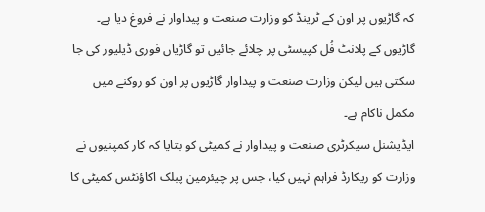کہ گاڑیوں پر اون کے ٹرینڈ کو وزارت صنعت و پیداوار نے فروغ دیا ہے۔ گاڑیوں کے پلانٹ فُل کپیسٹی پر چلائے جائیں تو گاڑیاں فوری ڈیلیور کی جا سکتی ہیں لیکن وزارت صنعت و پیداوار گاڑیوں پر اون کو روکنے میں مکمل ناکام ہے۔
ایڈیشنل سیکرٹری صنعت و پیداوار نے کمیٹی کو بتایا کہ کار کمپنیوں نے وزارت کو ریکارڈ فراہم نہیں کیا، جس پر چیئرمین پبلک اکاؤنٹس کمیٹی کا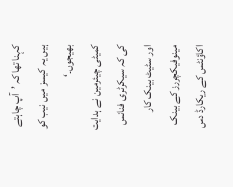کہنا تھا کہ ’آپ چاہتے ہیں یہ کیسز میں نیب کو بھیجوں۔‘
کمیٹی چیئرمین نے ہدایت کی کہ سیکرٹری فنانس اور سٹیٹ بینک کار مینوفیکچررز کے بینک اکاؤنٹس کے ریکارڈ دس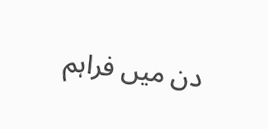دن میں فراہم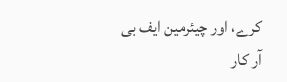کرے، اور چیئرمین ایف بی آر کار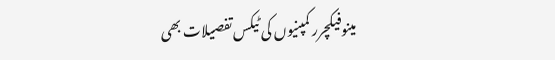مینوفیکچرر کمپنیوں کی ٹیکس تفصیلات بھی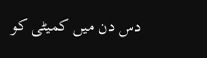دس دن میں کمیٹی کو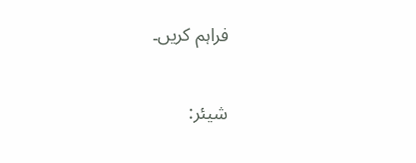فراہم کریں۔

شیئر: